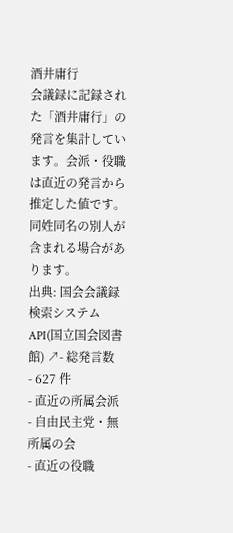酒井庸行
会議録に記録された「酒井庸行」の発言を集計しています。会派・役職は直近の発言から推定した値です。同姓同名の別人が含まれる場合があります。
出典: 国会会議録検索システム API(国立国会図書館) ↗- 総発言数
- 627 件
- 直近の所属会派
- 自由民主党・無所属の会
- 直近の役職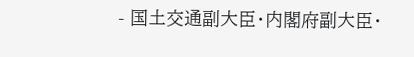- 国土交通副大臣・内閣府副大臣・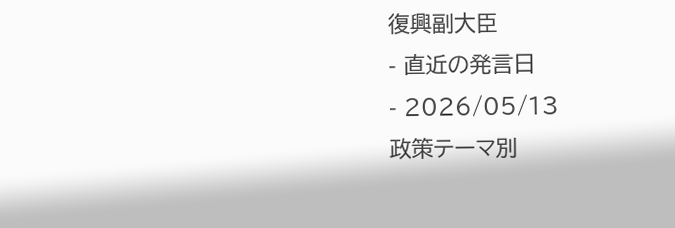復興副大臣
- 直近の発言日
- 2026/05/13
政策テーマ別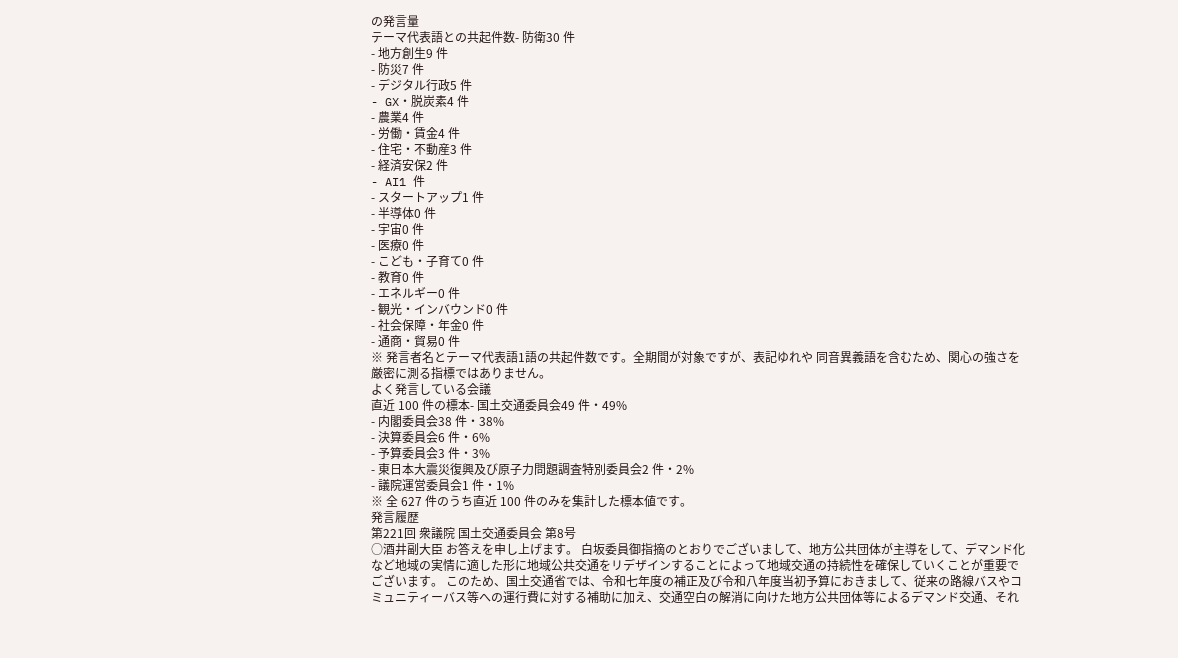の発言量
テーマ代表語との共起件数- 防衛30 件
- 地方創生9 件
- 防災7 件
- デジタル行政5 件
- GX・脱炭素4 件
- 農業4 件
- 労働・賃金4 件
- 住宅・不動産3 件
- 経済安保2 件
- AI1 件
- スタートアップ1 件
- 半導体0 件
- 宇宙0 件
- 医療0 件
- こども・子育て0 件
- 教育0 件
- エネルギー0 件
- 観光・インバウンド0 件
- 社会保障・年金0 件
- 通商・貿易0 件
※ 発言者名とテーマ代表語1語の共起件数です。全期間が対象ですが、表記ゆれや 同音異義語を含むため、関心の強さを厳密に測る指標ではありません。
よく発言している会議
直近 100 件の標本- 国土交通委員会49 件・49%
- 内閣委員会38 件・38%
- 決算委員会6 件・6%
- 予算委員会3 件・3%
- 東日本大震災復興及び原子力問題調査特別委員会2 件・2%
- 議院運営委員会1 件・1%
※ 全 627 件のうち直近 100 件のみを集計した標本値です。
発言履歴
第221回 衆議院 国土交通委員会 第8号
○酒井副大臣 お答えを申し上げます。 白坂委員御指摘のとおりでございまして、地方公共団体が主導をして、デマンド化など地域の実情に適した形に地域公共交通をリデザインすることによって地域交通の持続性を確保していくことが重要でございます。 このため、国土交通省では、令和七年度の補正及び令和八年度当初予算におきまして、従来の路線バスやコミュニティーバス等への運行費に対する補助に加え、交通空白の解消に向けた地方公共団体等によるデマンド交通、それ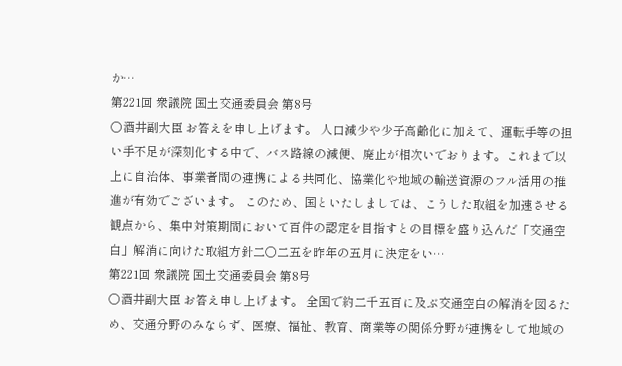か…
第221回 衆議院 国土交通委員会 第8号
○酒井副大臣 お答えを申し上げます。 人口減少や少子高齢化に加えて、運転手等の担い手不足が深刻化する中で、バス路線の減便、廃止が相次いでおります。これまで以上に自治体、事業者間の連携による共同化、協業化や地域の輸送資源のフル活用の推進が有効でございます。 このため、国といたしましては、こうした取組を加速させる観点から、集中対策期間において百件の認定を目指すとの目標を盛り込んだ「交通空白」解消に向けた取組方針二〇二五を昨年の五月に決定をい…
第221回 衆議院 国土交通委員会 第8号
○酒井副大臣 お答え申し上げます。 全国で約二千五百に及ぶ交通空白の解消を図るため、交通分野のみならず、医療、福祉、教育、商業等の関係分野が連携をして地域の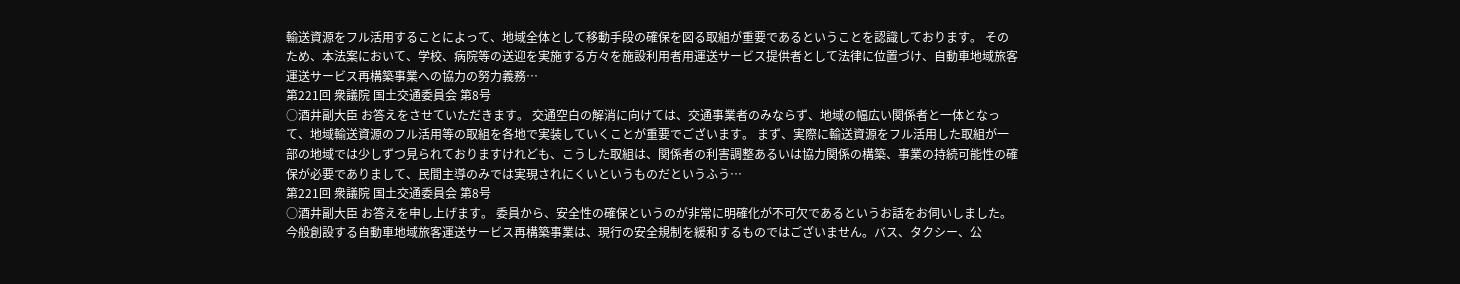輸送資源をフル活用することによって、地域全体として移動手段の確保を図る取組が重要であるということを認識しております。 そのため、本法案において、学校、病院等の送迎を実施する方々を施設利用者用運送サービス提供者として法律に位置づけ、自動車地域旅客運送サービス再構築事業への協力の努力義務…
第221回 衆議院 国土交通委員会 第8号
○酒井副大臣 お答えをさせていただきます。 交通空白の解消に向けては、交通事業者のみならず、地域の幅広い関係者と一体となって、地域輸送資源のフル活用等の取組を各地で実装していくことが重要でございます。 まず、実際に輸送資源をフル活用した取組が一部の地域では少しずつ見られておりますけれども、こうした取組は、関係者の利害調整あるいは協力関係の構築、事業の持続可能性の確保が必要でありまして、民間主導のみでは実現されにくいというものだというふう…
第221回 衆議院 国土交通委員会 第8号
○酒井副大臣 お答えを申し上げます。 委員から、安全性の確保というのが非常に明確化が不可欠であるというお話をお伺いしました。 今般創設する自動車地域旅客運送サービス再構築事業は、現行の安全規制を緩和するものではございません。バス、タクシー、公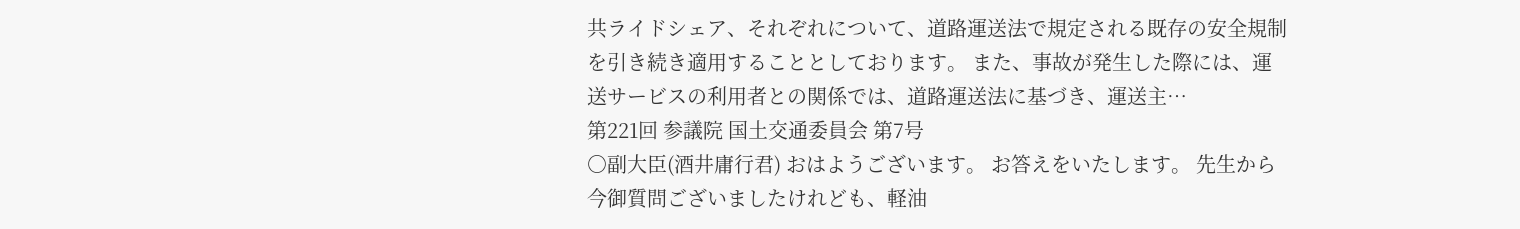共ライドシェア、それぞれについて、道路運送法で規定される既存の安全規制を引き続き適用することとしております。 また、事故が発生した際には、運送サービスの利用者との関係では、道路運送法に基づき、運送主…
第221回 参議院 国土交通委員会 第7号
○副大臣(酒井庸行君) おはようございます。 お答えをいたします。 先生から今御質問ございましたけれども、軽油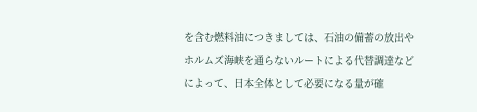を含む燃料油につきましては、石油の備蓄の放出やホルムズ海峡を通らないルートによる代替調達などによって、日本全体として必要になる量が確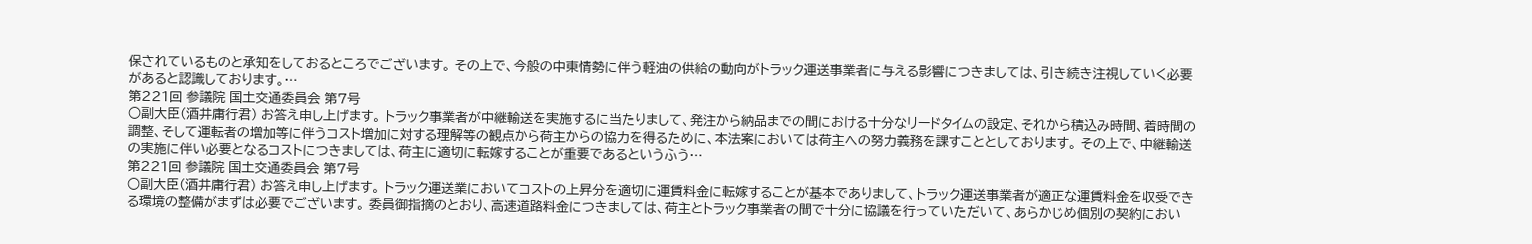保されているものと承知をしておるところでございます。 その上で、今般の中東情勢に伴う軽油の供給の動向がトラック運送事業者に与える影響につきましては、引き続き注視していく必要があると認識しております。…
第221回 参議院 国土交通委員会 第7号
○副大臣(酒井庸行君) お答え申し上げます。 トラック事業者が中継輸送を実施するに当たりまして、発注から納品までの間における十分なリードタイムの設定、それから積込み時間、着時間の調整、そして運転者の増加等に伴うコスト増加に対する理解等の観点から荷主からの協力を得るために、本法案においては荷主への努力義務を課すこととしております。 その上で、中継輸送の実施に伴い必要となるコストにつきましては、荷主に適切に転嫁することが重要であるというふう…
第221回 参議院 国土交通委員会 第7号
○副大臣(酒井庸行君) お答え申し上げます。 トラック運送業においてコストの上昇分を適切に運賃料金に転嫁することが基本でありまして、トラック運送事業者が適正な運賃料金を収受できる環境の整備がまずは必要でございます。 委員御指摘のとおり、高速道路料金につきましては、荷主とトラック事業者の間で十分に協議を行っていただいて、あらかじめ個別の契約におい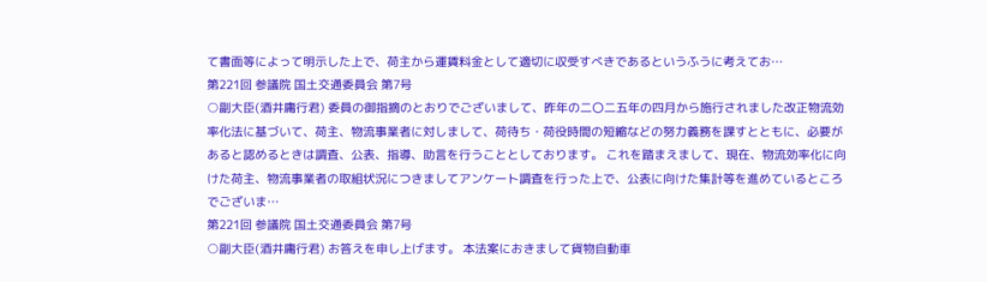て書面等によって明示した上で、荷主から運賃料金として適切に収受すべきであるというふうに考えてお…
第221回 参議院 国土交通委員会 第7号
○副大臣(酒井庸行君) 委員の御指摘のとおりでございまして、昨年の二〇二五年の四月から施行されました改正物流効率化法に基づいて、荷主、物流事業者に対しまして、荷待ち・荷役時間の短縮などの努力義務を課すとともに、必要があると認めるときは調査、公表、指導、助言を行うこととしております。 これを踏まえまして、現在、物流効率化に向けた荷主、物流事業者の取組状況につきましてアンケート調査を行った上で、公表に向けた集計等を進めているところでございま…
第221回 参議院 国土交通委員会 第7号
○副大臣(酒井庸行君) お答えを申し上げます。 本法案におきまして貨物自動車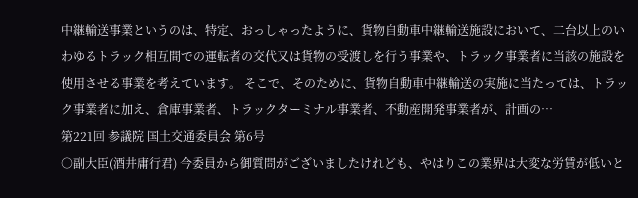中継輸送事業というのは、特定、おっしゃったように、貨物自動車中継輸送施設において、二台以上のいわゆるトラック相互間での運転者の交代又は貨物の受渡しを行う事業や、トラック事業者に当該の施設を使用させる事業を考えています。 そこで、そのために、貨物自動車中継輸送の実施に当たっては、トラック事業者に加え、倉庫事業者、トラックターミナル事業者、不動産開発事業者が、計画の…
第221回 参議院 国土交通委員会 第6号
○副大臣(酒井庸行君) 今委員から御質問がございましたけれども、やはりこの業界は大変な労賃が低いと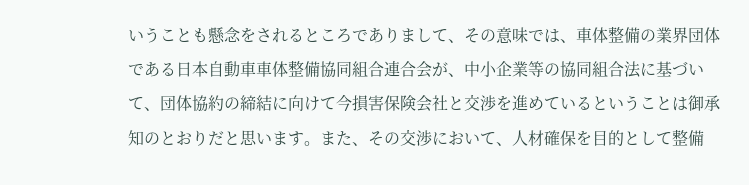いうことも懸念をされるところでありまして、その意味では、車体整備の業界団体である日本自動車車体整備協同組合連合会が、中小企業等の協同組合法に基づいて、団体協約の締結に向けて今損害保険会社と交渉を進めているということは御承知のとおりだと思います。また、その交渉において、人材確保を目的として整備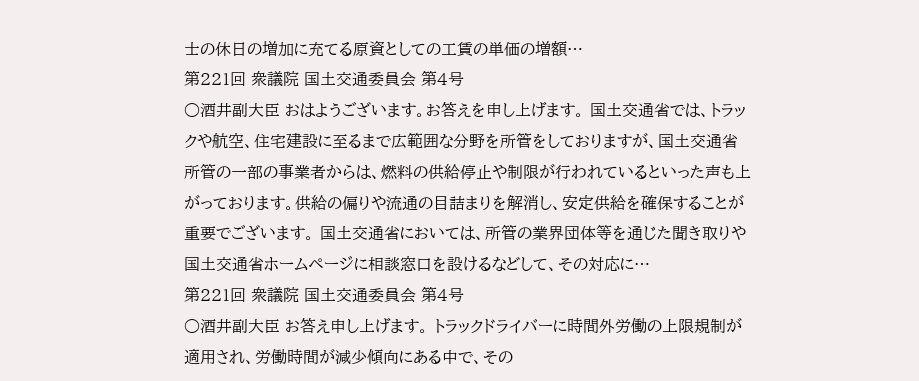士の休日の増加に充てる原資としての工賃の単価の増額…
第221回 衆議院 国土交通委員会 第4号
○酒井副大臣 おはようございます。お答えを申し上げます。 国土交通省では、トラックや航空、住宅建設に至るまで広範囲な分野を所管をしておりますが、国土交通省所管の一部の事業者からは、燃料の供給停止や制限が行われているといった声も上がっております。供給の偏りや流通の目詰まりを解消し、安定供給を確保することが重要でございます。 国土交通省においては、所管の業界団体等を通じた聞き取りや国土交通省ホームページに相談窓口を設けるなどして、その対応に…
第221回 衆議院 国土交通委員会 第4号
○酒井副大臣 お答え申し上げます。 トラックドライバーに時間外労働の上限規制が適用され、労働時間が減少傾向にある中で、その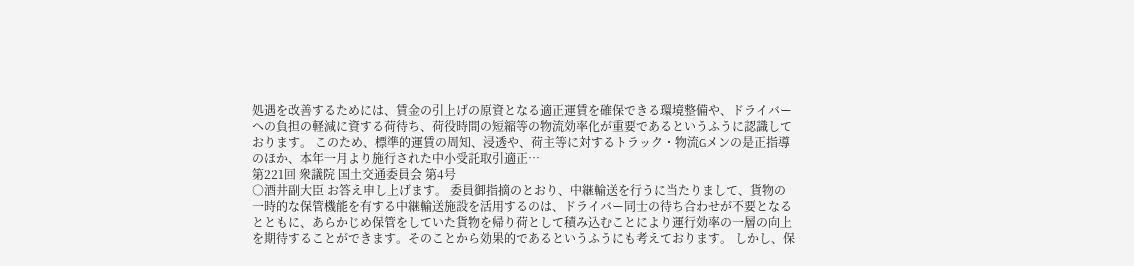処遇を改善するためには、賃金の引上げの原資となる適正運賃を確保できる環境整備や、ドライバーへの負担の軽減に資する荷待ち、荷役時間の短縮等の物流効率化が重要であるというふうに認識しております。 このため、標準的運賃の周知、浸透や、荷主等に対するトラック・物流Gメンの是正指導のほか、本年一月より施行された中小受託取引適正…
第221回 衆議院 国土交通委員会 第4号
○酒井副大臣 お答え申し上げます。 委員御指摘のとおり、中継輸送を行うに当たりまして、貨物の一時的な保管機能を有する中継輸送施設を活用するのは、ドライバー同士の待ち合わせが不要となるとともに、あらかじめ保管をしていた貨物を帰り荷として積み込むことにより運行効率の一層の向上を期待することができます。そのことから効果的であるというふうにも考えております。 しかし、保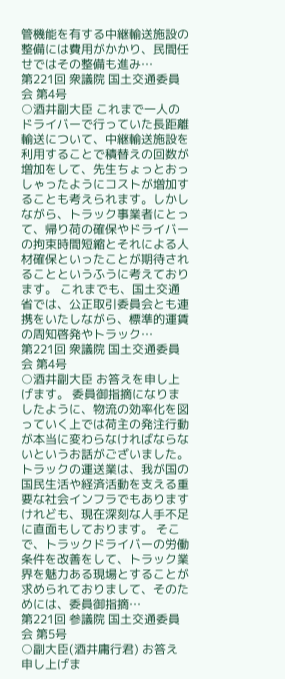管機能を有する中継輸送施設の整備には費用がかかり、民間任せではその整備も進み…
第221回 衆議院 国土交通委員会 第4号
○酒井副大臣 これまで一人のドライバーで行っていた長距離輸送について、中継輸送施設を利用することで積替えの回数が増加をして、先生ちょっとおっしゃったようにコストが増加することも考えられます。しかしながら、トラック事業者にとって、帰り荷の確保やドライバーの拘束時間短縮とそれによる人材確保といったことが期待されることというふうに考えております。 これまでも、国土交通省では、公正取引委員会とも連携をいたしながら、標準的運賃の周知啓発やトラック…
第221回 衆議院 国土交通委員会 第4号
○酒井副大臣 お答えを申し上げます。 委員御指摘になりましたように、物流の効率化を図っていく上では荷主の発注行動が本当に変わらなければならないというお話がございました。 トラックの運送業は、我が国の国民生活や経済活動を支える重要な社会インフラでもありますけれども、現在深刻な人手不足に直面もしております。 そこで、トラックドライバーの労働条件を改善をして、トラック業界を魅力ある現場とすることが求められておりまして、そのためには、委員御指摘…
第221回 参議院 国土交通委員会 第5号
○副大臣(酒井庸行君) お答え申し上げま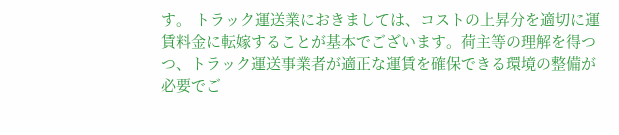す。 トラック運送業におきましては、コストの上昇分を適切に運賃料金に転嫁することが基本でございます。荷主等の理解を得つつ、トラック運送事業者が適正な運賃を確保できる環境の整備が必要でご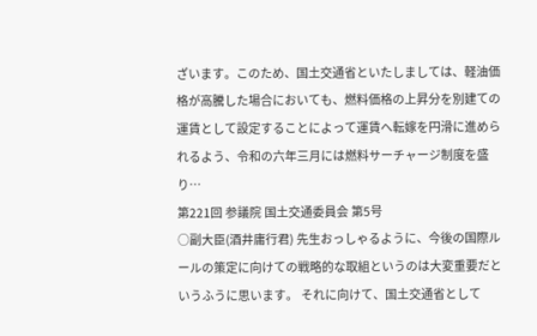ざいます。このため、国土交通省といたしましては、軽油価格が高騰した場合においても、燃料価格の上昇分を別建ての運賃として設定することによって運賃へ転嫁を円滑に進められるよう、令和の六年三月には燃料サーチャージ制度を盛り…
第221回 参議院 国土交通委員会 第5号
○副大臣(酒井庸行君) 先生おっしゃるように、今後の国際ルールの策定に向けての戦略的な取組というのは大変重要だというふうに思います。 それに向けて、国土交通省として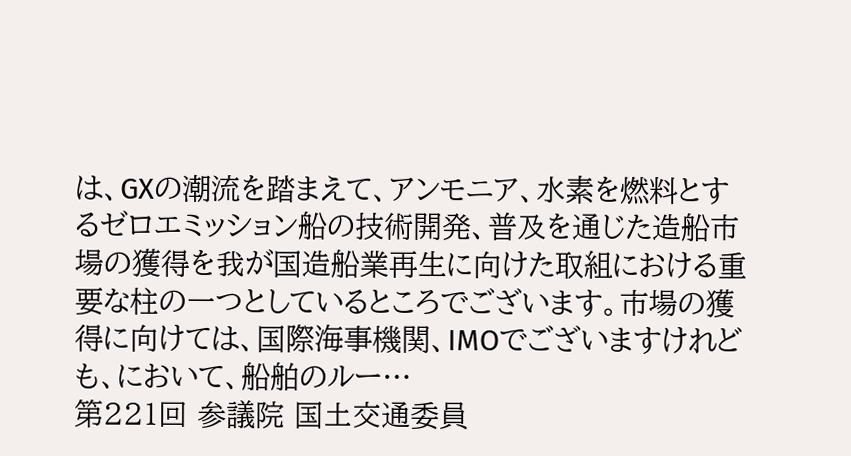は、GXの潮流を踏まえて、アンモニア、水素を燃料とするゼロエミッション船の技術開発、普及を通じた造船市場の獲得を我が国造船業再生に向けた取組における重要な柱の一つとしているところでございます。市場の獲得に向けては、国際海事機関、IMOでございますけれども、において、船舶のルー…
第221回 参議院 国土交通委員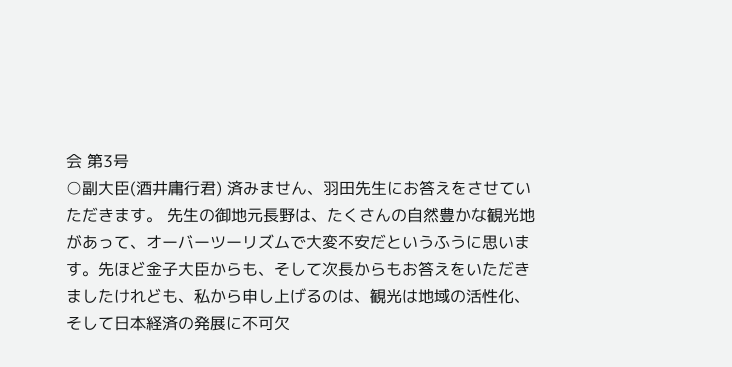会 第3号
○副大臣(酒井庸行君) 済みません、羽田先生にお答えをさせていただきます。 先生の御地元長野は、たくさんの自然豊かな観光地があって、オーバーツーリズムで大変不安だというふうに思います。先ほど金子大臣からも、そして次長からもお答えをいただきましたけれども、私から申し上げるのは、観光は地域の活性化、そして日本経済の発展に不可欠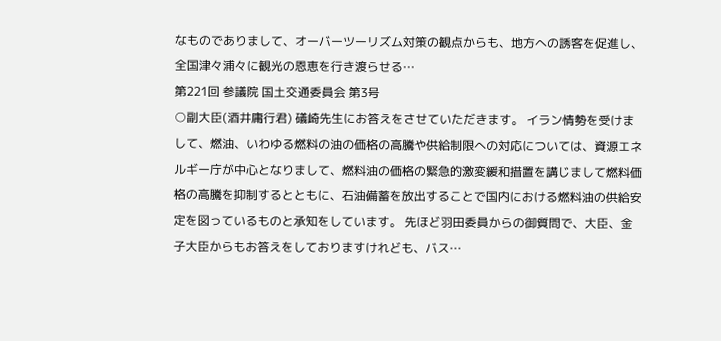なものでありまして、オーバーツーリズム対策の観点からも、地方への誘客を促進し、全国津々浦々に観光の恩恵を行き渡らせる…
第221回 参議院 国土交通委員会 第3号
○副大臣(酒井庸行君) 礒崎先生にお答えをさせていただきます。 イラン情勢を受けまして、燃油、いわゆる燃料の油の価格の高騰や供給制限への対応については、資源エネルギー庁が中心となりまして、燃料油の価格の緊急的激変緩和措置を講じまして燃料価格の高騰を抑制するとともに、石油備蓄を放出することで国内における燃料油の供給安定を図っているものと承知をしています。 先ほど羽田委員からの御質問で、大臣、金子大臣からもお答えをしておりますけれども、バス…